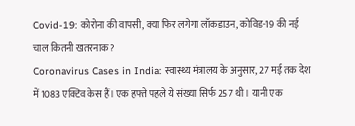Covid-19: कोरोना की वापसी, क्या फिर लगेगा लॉकडाउन, कोविड-19 की नई चाल कितनी खतरनाक?
Coronavirus Cases in India: स्वास्थ्य मंत्रालय के अनुसार, 27 मई तक देश में 1083 एक्टिव केस हैं। एक हफ्ते पहले ये संख्या सिर्फ 257 थी। यानी एक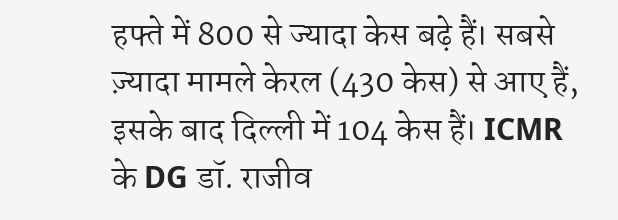हफ्ते में 800 से ज्यादा केस बढ़े हैं। सबसे ज़्यादा मामले केरल (430 केस) से आए हैं, इसके बाद दिल्ली में 104 केस हैं। ICMR के DG डॉ. राजीव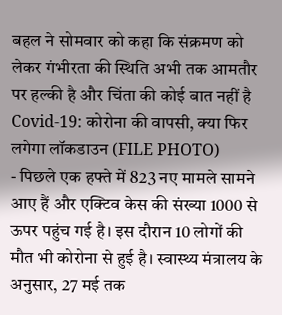बहल ने सोमवार को कहा कि संक्रमण को लेकर गंभीरता की स्थिति अभी तक आमतौर पर हल्की है और चिंता की कोई बात नहीं है
Covid-19: कोरोना की वापसी, क्या फिर लगेगा लॉकडाउन (FILE PHOTO)
- पिछले एक हफ्ते में 823 नए मामले सामने आए हैं और एक्टिव केस की संख्या 1000 से ऊपर पहुंच गई है। इस दौरान 10 लोगों की मौत भी कोरोना से हुई है। स्वास्थ्य मंत्रालय के अनुसार, 27 मई तक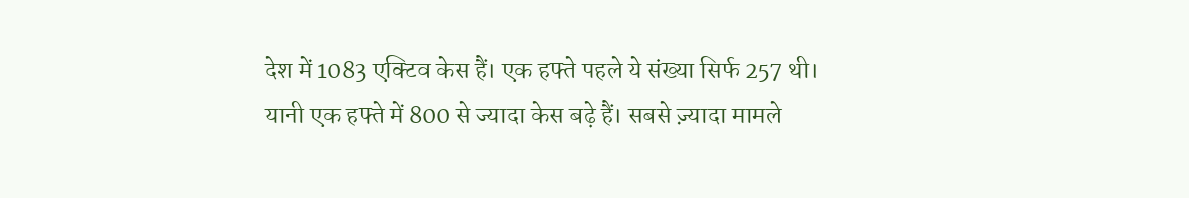देश में 1083 एक्टिव केस हैं। एक हफ्ते पहले ये संख्या सिर्फ 257 थी। यानी एक हफ्ते में 800 से ज्यादा केस बढ़े हैं। सबसे ज़्यादा मामले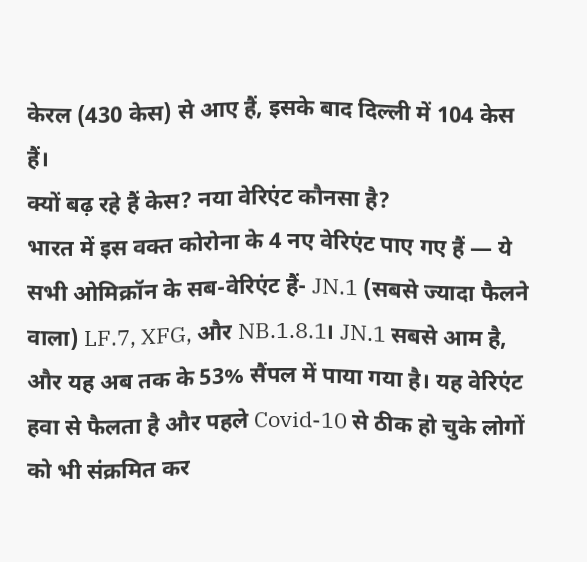केरल (430 केस) से आए हैं, इसके बाद दिल्ली में 104 केस हैं।
क्यों बढ़ रहे हैं केस? नया वेरिएंट कौनसा है?
भारत में इस वक्त कोरोना के 4 नए वेरिएंट पाए गए हैं — ये सभी ओमिक्रॉन के सब-वेरिएंट हैं- JN.1 (सबसे ज्यादा फैलने वाला) LF.7, XFG, और NB.1.8.1। JN.1 सबसे आम है, और यह अब तक के 53% सैंपल में पाया गया है। यह वेरिएंट हवा से फैलता है और पहले Covid-10 से ठीक हो चुके लोगों को भी संक्रमित कर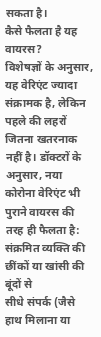सकता है।
कैसे फैलता है यह वायरस?
विशेषज्ञों के अनुसार, यह वेरिएंट ज्यादा संक्रामक है, लेकिन पहले की लहरों जितना खतरनाक नहीं है। डॉक्टरों के अनुसार, नया कोरोना वेरिएंट भी पुराने वायरस की तरह ही फैलता है:
संक्रमित व्यक्ति की छींकों या खांसी की बूंदों से
सीधे संपर्क (जैसे हाथ मिलाना या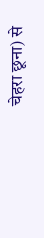चेहरा छूना) से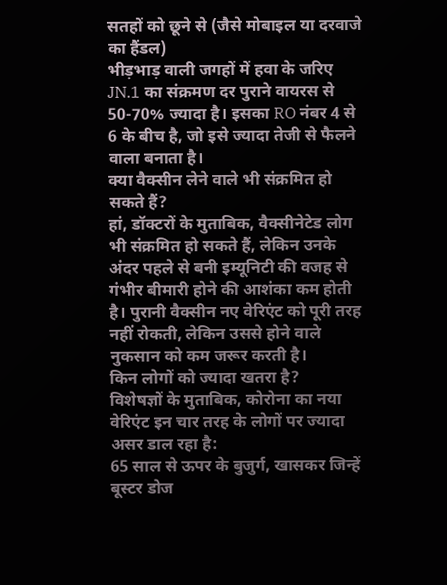सतहों को छूने से (जैसे मोबाइल या दरवाजे का हैंडल)
भीड़भाड़ वाली जगहों में हवा के जरिए
JN.1 का संक्रमण दर पुराने वायरस से 50-70% ज्यादा है। इसका RO नंबर 4 से 6 के बीच है, जो इसे ज्यादा तेजी से फैलने वाला बनाता है।
क्या वैक्सीन लेने वाले भी संक्रमित हो सकते हैं?
हां, डॉक्टरों के मुताबिक, वैक्सीनेटेड लोग भी संक्रमित हो सकते हैं, लेकिन उनके अंदर पहले से बनी इम्यूनिटी की वजह से गंभीर बीमारी होने की आशंका कम होती है। पुरानी वैक्सीन नए वेरिएंट को पूरी तरह नहीं रोकती, लेकिन उससे होने वाले नुकसान को कम जरूर करती है।
किन लोगों को ज्यादा खतरा है?
विशेषज्ञों के मुताबिक, कोरोना का नया वेरिएंट इन चार तरह के लोगों पर ज्यादा असर डाल रहा है:
65 साल से ऊपर के बुजुर्ग, खासकर जिन्हें बूस्टर डोज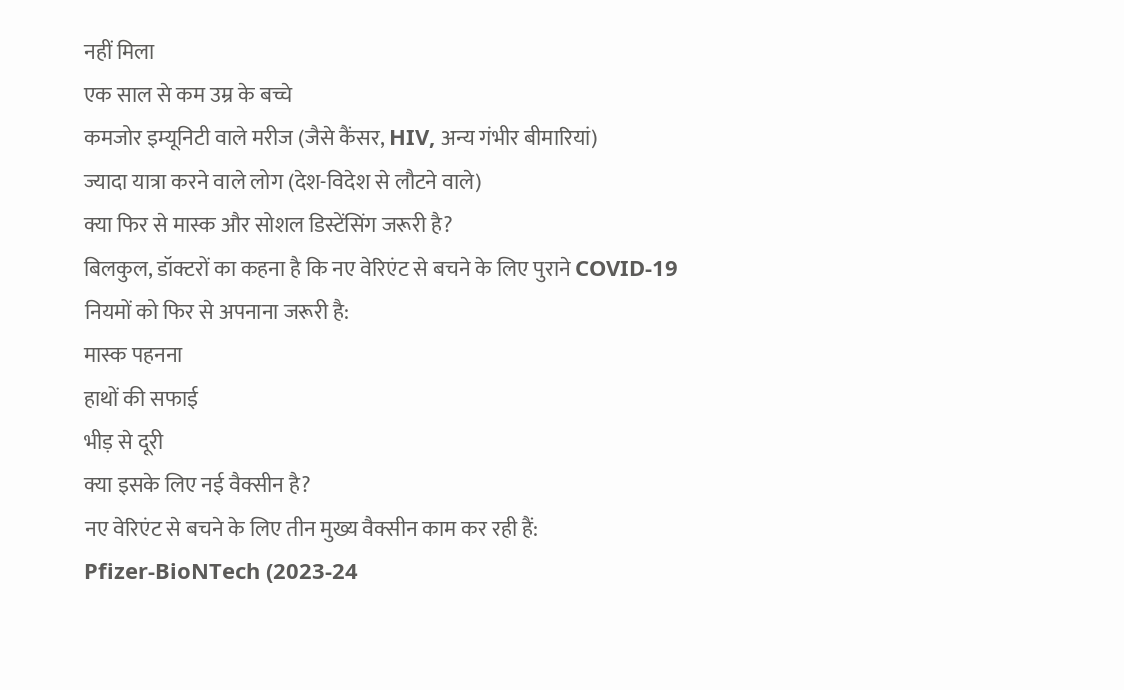नहीं मिला
एक साल से कम उम्र के बच्चे
कमजोर इम्यूनिटी वाले मरीज (जैसे कैंसर, HIV, अन्य गंभीर बीमारियां)
ज्यादा यात्रा करने वाले लोग (देश-विदेश से लौटने वाले)
क्या फिर से मास्क और सोशल डिस्टेंसिंग जरूरी है?
बिलकुल, डॉक्टरों का कहना है कि नए वेरिएंट से बचने के लिए पुराने COVID-19 नियमों को फिर से अपनाना जरूरी है:
मास्क पहनना
हाथों की सफाई
भीड़ से दूरी
क्या इसके लिए नई वैक्सीन है?
नए वेरिएंट से बचने के लिए तीन मुख्य वैक्सीन काम कर रही हैं:
Pfizer-BioNTech (2023-24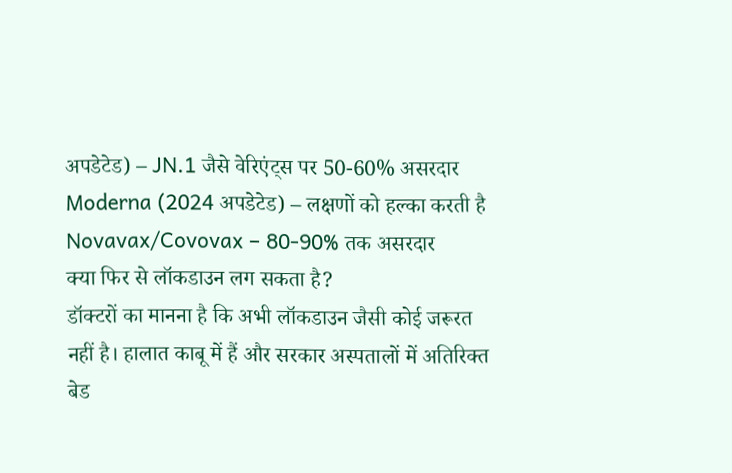अपडेटेड) – JN.1 जैसे वेरिएंट्स पर 50-60% असरदार
Moderna (2024 अपडेटेड) – लक्षणों को हल्का करती है
Novavax/Covovax – 80-90% तक असरदार
क्या फिर से लॉकडाउन लग सकता है?
डॉक्टरों का मानना है कि अभी लॉकडाउन जैसी कोई जरूरत नहीं है। हालात काबू में हैं और सरकार अस्पतालों में अतिरिक्त बेड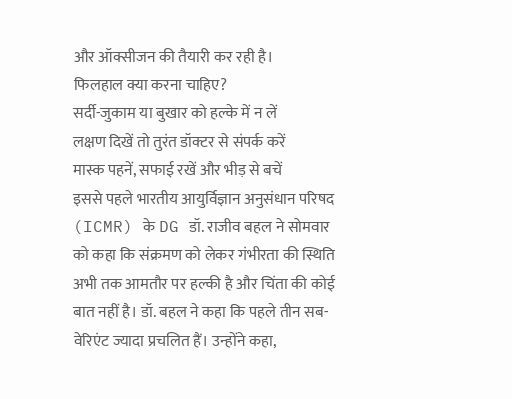और ऑक्सीजन की तैयारी कर रही है।
फिलहाल क्या करना चाहिए?
सर्दी-जुकाम या बुखार को हल्के में न लें
लक्षण दिखें तो तुरंत डॉक्टर से संपर्क करें
मास्क पहनें, सफाई रखें और भीड़ से बचें
इससे पहले भारतीय आयुर्विज्ञान अनुसंधान परिषद (ICMR) के DG डॉ. राजीव बहल ने सोमवार को कहा कि संक्रमण को लेकर गंभीरता की स्थिति अभी तक आमतौर पर हल्की है और चिंता की कोई बात नहीं है। डॉ. बहल ने कहा कि पहले तीन सब-वेरिएंट ज्यादा प्रचलित हैं। उन्होंने कहा,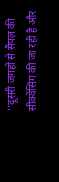‘‘दूसरी जगहों से सैंपल की सीक्वेंसिंग की जा रही है और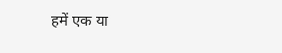हमें एक या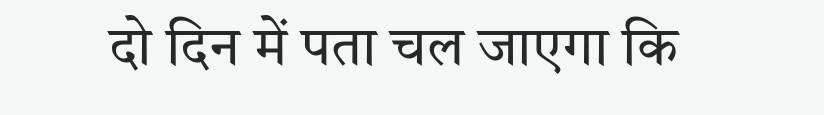दो दिन में पता चल जाएगा कि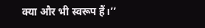क्या और भी स्वरूप हैं।’’